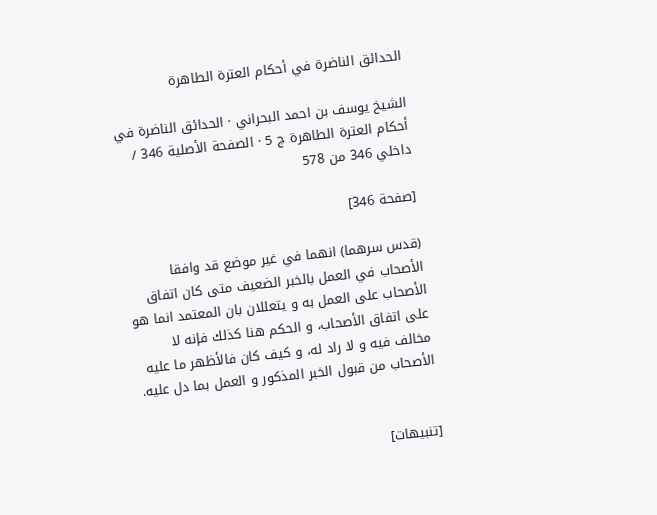الحدائق الناضرة في أحكام العترة الطاهرة

الشيخ يوسف بن احمد البحراني · الحدائق الناضرة في أحكام العترة الطاهرة ج 5 · الصفحة الأصلية 346 / داخلي 346 من 578

[صفحة 346]

(قدس سرهما) انهما في غير موضع قد وافقا الأصحاب في العمل بالخبر الضعيف متى كان اتفاق الأصحاب على العمل به و يتعللان بان المعتمد انما هو على اتفاق الأصحاب، و الحكم هنا كذلك فإنه لا مخالف فيه و لا راد له، و كيف كان فالأظهر ما عليه الأصحاب من قبول الخبر المذكور و العمل بما دل عليه.


[تنبيهات]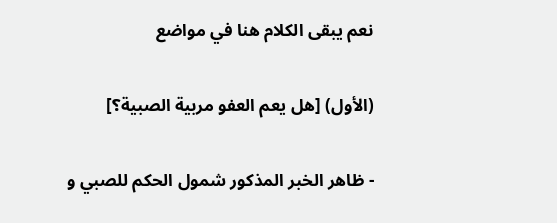نعم يبقى الكلام هنا في مواضع


(الأول) [هل يعم العفو مربية الصبية؟]


- ظاهر الخبر المذكور شمول الحكم للصبي و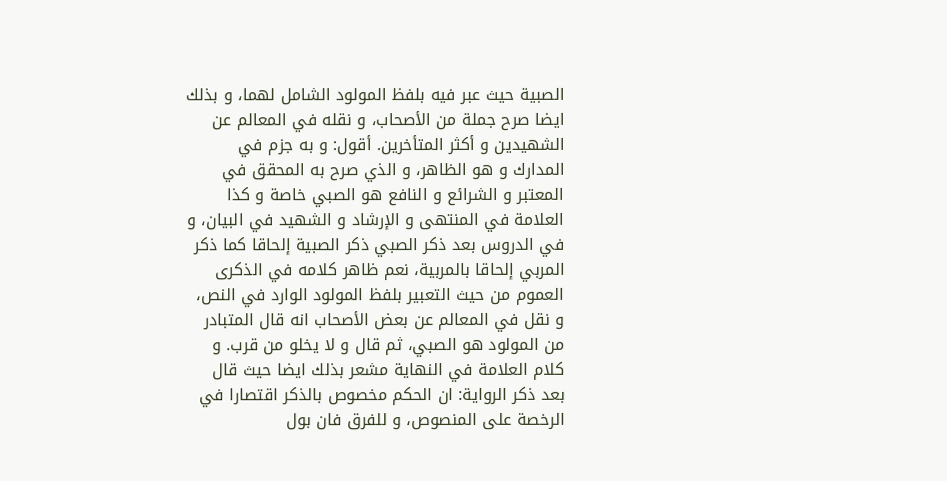الصبية حيث عبر فيه بلفظ المولود الشامل لهما، و بذلك ايضا صرح جملة من الأصحاب، و نقله في المعالم عن الشهيدين و أكثر المتأخرين. أقول: و به جزم في المدارك و هو الظاهر، و الذي صرح به المحقق في المعتبر و الشرائع و النافع هو الصبي خاصة و كذا العلامة في المنتهى و الإرشاد و الشهيد في البيان، و في الدروس بعد ذكر الصبي ذكر الصبية إلحاقا كما ذكر المربي إلحاقا بالمربية، نعم ظاهر كلامه في الذكرى العموم من حيث التعبير بلفظ المولود الوارد في النص، و نقل في المعالم عن بعض الأصحاب انه قال المتبادر من المولود هو الصبي، ثم قال و لا يخلو من قرب. و كلام العلامة في النهاية مشعر بذلك ايضا حيث قال بعد ذكر الرواية: ان الحكم مخصوص بالذكر اقتصارا في الرخصة على المنصوص، و للفرق فان بول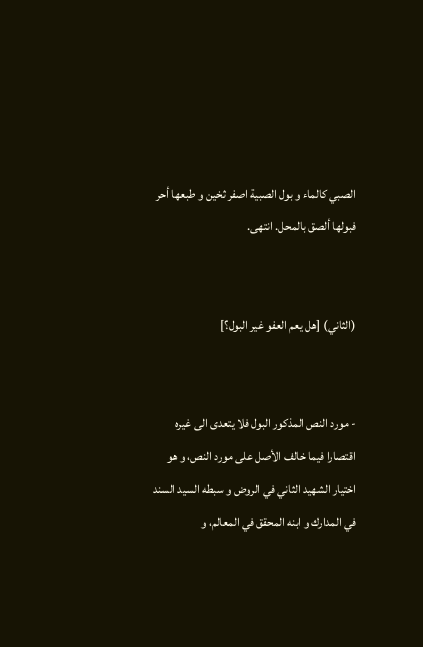الصبي كالماء و بول الصبية اصفر ثخين و طبعها أحر فبولها ألصق بالمحل. انتهى.


(الثاني) [هل يعم العفو غير البول؟]


- مورد النص المذكور البول فلا يتعدى الى غيره اقتصارا فيما خالف الأصل على مورد النص، و هو اختيار الشهيد الثاني في الروض و سبطه السيد السند في المدارك و ابنه المحقق في المعالم، و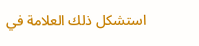استشكل ذلك العلامة في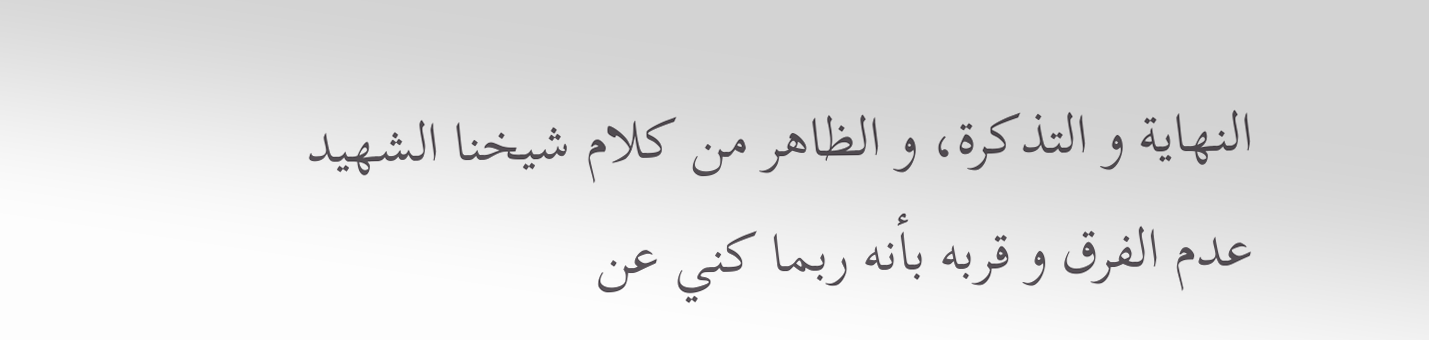النهاية و التذكرة، و الظاهر من كلام شيخنا الشهيد عدم الفرق و قربه بأنه ربما كني عن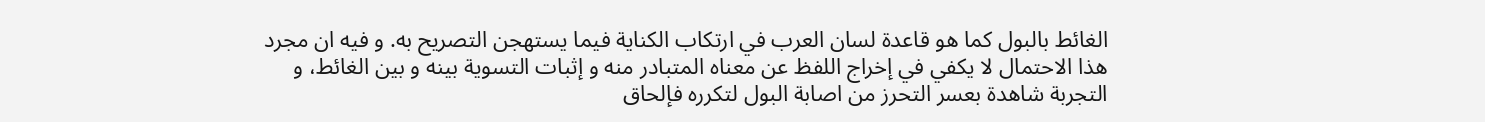الغائط بالبول كما هو قاعدة لسان العرب في ارتكاب الكناية فيما يستهجن التصريح به. و فيه ان مجرد هذا الاحتمال لا يكفي في إخراج اللفظ عن معناه المتبادر منه و إثبات التسوية بينه و بين الغائط، و التجربة شاهدة بعسر التحرز من اصابة البول لتكرره فإلحاق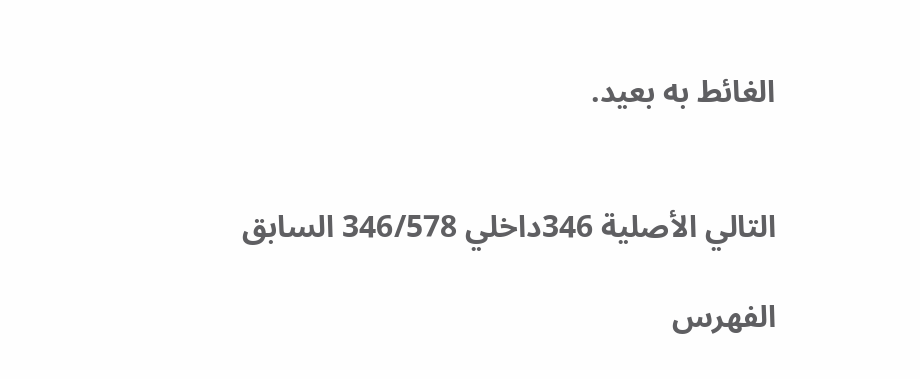الغائط به بعيد.


التالي الأصلية 346داخلي 346/578 السابق

الفهرس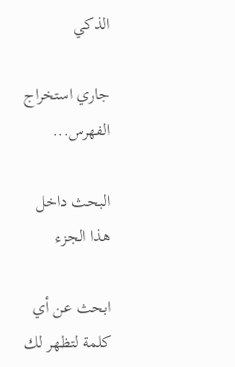الذكي

جاري استخراج الفهرس...

البحث داخل هذا الجزء

ابحث عن أي كلمة لتظهر لك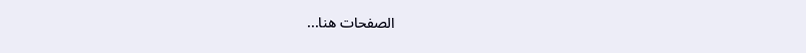الصفحات هنا...